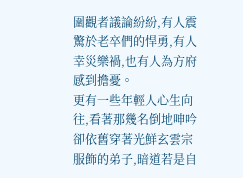圍觀者議論紛紛,有人震驚於老卒們的悍勇,有人幸災樂禍,也有人為方府感到擔憂。
更有一些年輕人心生向往,看著那幾名倒地呻吟卻依舊穿著光鮮玄雲宗服飾的弟子,暗道若是自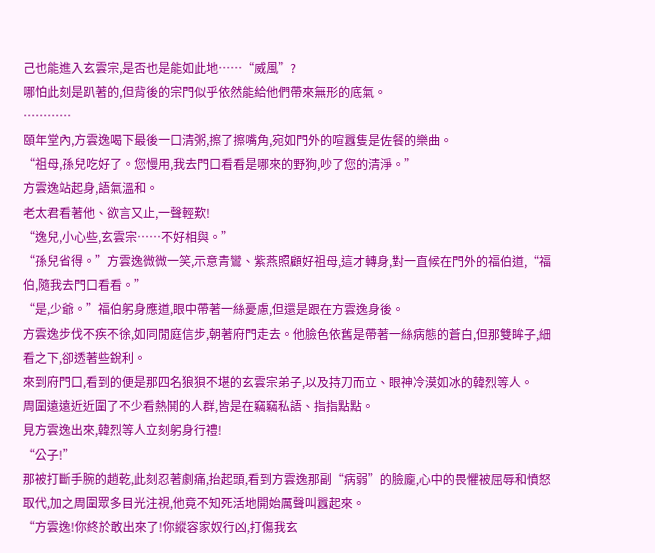己也能進入玄雲宗,是否也是能如此地……“威風”?
哪怕此刻是趴著的,但背後的宗門似乎依然能給他們帶來無形的底氣。
…………
頤年堂內,方雲逸喝下最後一口清粥,擦了擦嘴角,宛如門外的喧囂隻是佐餐的樂曲。
“祖母,孫兒吃好了。您慢用,我去門口看看是哪來的野狗,吵了您的清淨。”
方雲逸站起身,語氣溫和。
老太君看著他、欲言又止,一聲輕歎!
“逸兒,小心些,玄雲宗……不好相與。”
“孫兒省得。”方雲逸微微一笑,示意青鸞、紫燕照顧好祖母,這才轉身,對一直候在門外的福伯道,“福伯,隨我去門口看看。”
“是,少爺。”福伯躬身應道,眼中帶著一絲憂慮,但還是跟在方雲逸身後。
方雲逸步伐不疾不徐,如同閒庭信步,朝著府門走去。他臉色依舊是帶著一絲病態的蒼白,但那雙眸子,細看之下,卻透著些銳利。
來到府門口,看到的便是那四名狼狽不堪的玄雲宗弟子,以及持刀而立、眼神冷漠如冰的韓烈等人。
周圍遠遠近近圍了不少看熱鬨的人群,皆是在竊竊私語、指指點點。
見方雲逸出來,韓烈等人立刻躬身行禮!
“公子!”
那被打斷手腕的趙乾,此刻忍著劇痛,抬起頭,看到方雲逸那副“病弱”的臉龐,心中的畏懼被屈辱和憤怒取代,加之周圍眾多目光注視,他竟不知死活地開始厲聲叫囂起來。
“方雲逸!你終於敢出來了!你縱容家奴行凶,打傷我玄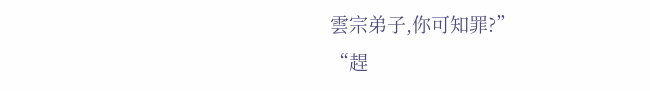雲宗弟子,你可知罪?”
“趕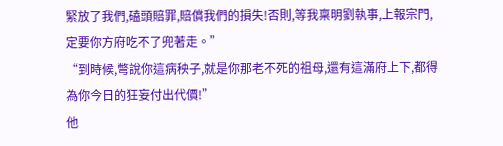緊放了我們,磕頭賠罪,賠償我們的損失!否則,等我稟明劉執事,上報宗門,定要你方府吃不了兜著走。”
“到時候,彆說你這病秧子,就是你那老不死的祖母,還有這滿府上下,都得為你今日的狂妄付出代價!”
他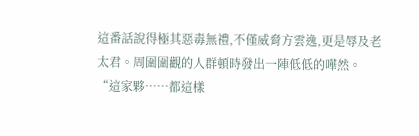這番話說得極其惡毒無禮,不僅威脅方雲逸,更是辱及老太君。周圍圍觀的人群頓時發出一陣低低的嘩然。
“這家夥……都這樣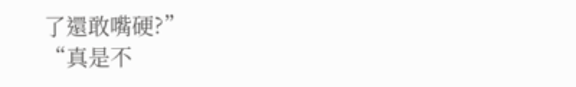了還敢嘴硬?”
“真是不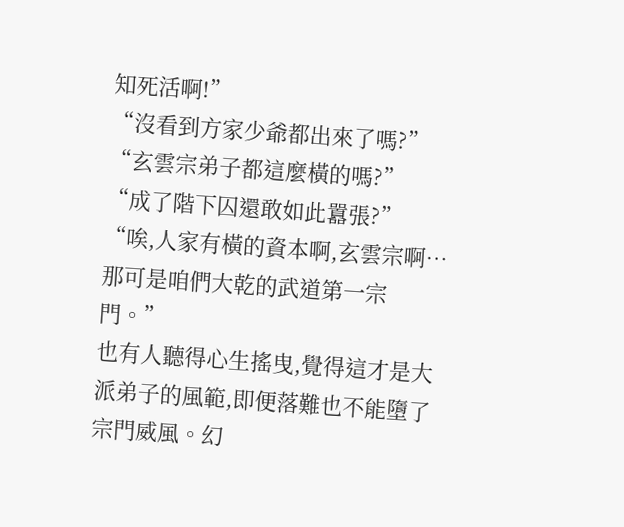知死活啊!”
“沒看到方家少爺都出來了嗎?”
“玄雲宗弟子都這麼橫的嗎?”
“成了階下囚還敢如此囂張?”
“唉,人家有橫的資本啊,玄雲宗啊…那可是咱們大乾的武道第一宗門。”
也有人聽得心生搖曳,覺得這才是大派弟子的風範,即便落難也不能墮了宗門威風。幻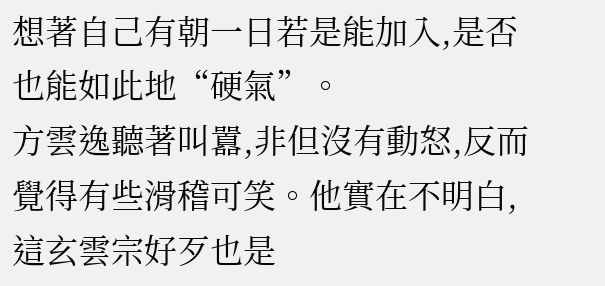想著自己有朝一日若是能加入,是否也能如此地“硬氣”。
方雲逸聽著叫囂,非但沒有動怒,反而覺得有些滑稽可笑。他實在不明白,這玄雲宗好歹也是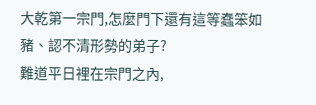大乾第一宗門,怎麼門下還有這等蠢笨如豬、認不清形勢的弟子?
難道平日裡在宗門之內,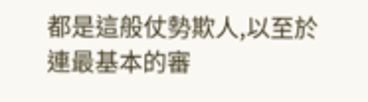都是這般仗勢欺人,以至於連最基本的審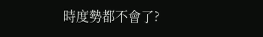時度勢都不會了?